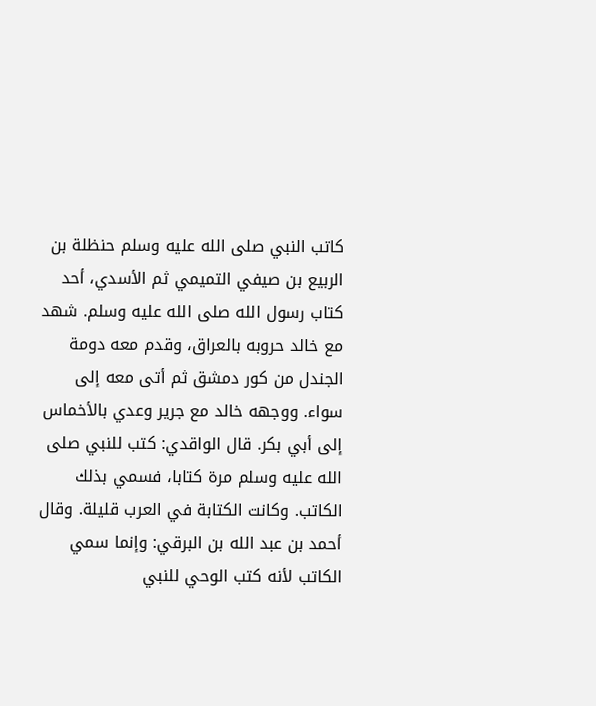كاتب النبي صلى الله عليه وسلم حنظلة بن الربيع بن صيفي التميمي ثم الأسدي، أحد كتاب رسول الله صلى الله عليه وسلم. شهد مع خالد حروبه بالعراق، وقدم معه دومة الجندل من كور دمشق ثم أتى معه إلى سواء. ووجهه خالد مع جرير وعدي بالأخماس إلى أبي بكر. قال الواقدي: كتب للنبي صلى الله عليه وسلم مرة كتابا، فسمي بذلك الكاتب. وكانت الكتابة في العرب قليلة. وقال أحمد بن عبد الله بن البرقي: وإنما سمي الكاتب لأنه كتب الوحي للنبي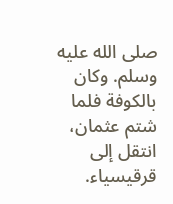صلى الله عليه وسلم. وكان بالكوفة فلما شتم عثمان، انتقل إلى قرقيسياء.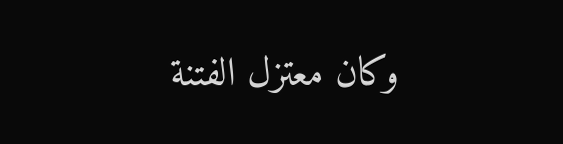وكان معتزل الفتنة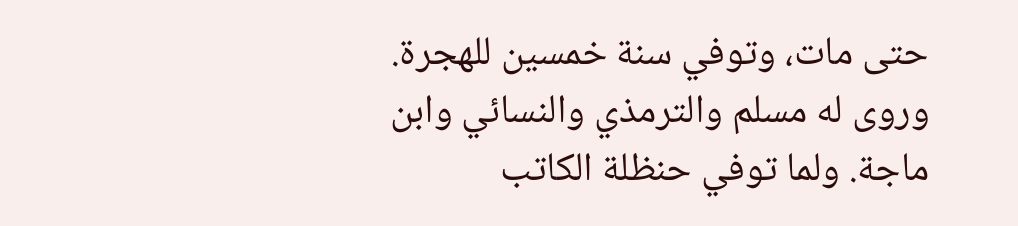حتى مات، وتوفي سنة خمسين للهجرة. وروى له مسلم والترمذي والنسائي وابن ماجة. ولما توفي حنظلة الكاتب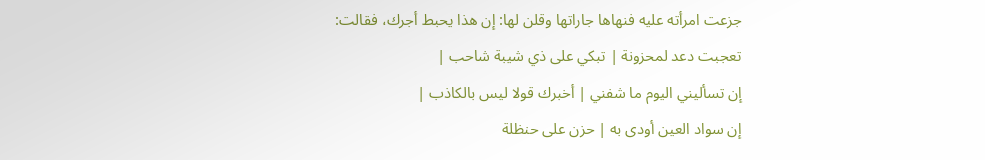جزعت امرأته عليه فنهاها جاراتها وقلن لها: إن هذا يحبط أجرك، فقالت:
تعجبت دعد لمحزونة | تبكي على ذي شيبة شاحب |
إن تسأليني اليوم ما شفني | أخبرك قولا ليس بالكاذب |
إن سواد العين أودى به | حزن على حنظلة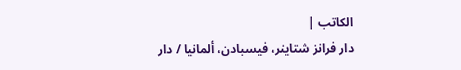الكاتب |
دار فرانز شتاينر، فيسبادن، ألمانيا / دار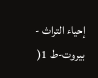إحياء التراث - بيروت-ط 1(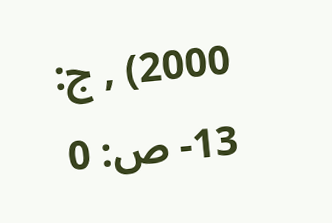2000) , ج: 13- ص: 0